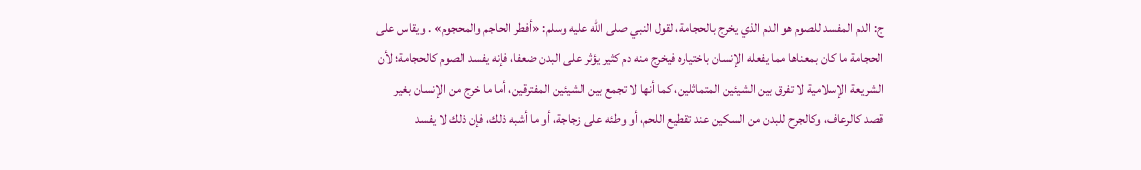ج: الدم المفسد للصوم هو الدم الذي يخرج بالحجامة، لقول النبي صلى الله عليه وسلم: «أفطر الحاجم والمحجوم» . ويقاس على الحجامة ما كان بمعناها مما يفعله الإنسان باختياره فيخرج منه دم كثير يؤثر على البدن ضعفا، فإنه يفسد الصوم كالحجامة؛ لأن الشريعة الإسلامية لا تفرق بين الشيئين المتماثلين، كما أنها لا تجمع بين الشيئين المفترقين، أما ما خرج من الإنسان بغير قصد كالرعاف، وكالجرح للبدن من السكين عند تقطيع اللحم، أو وطئه على زجاجة، أو ما أشبه ذلك، فإن ذلك لا يفسد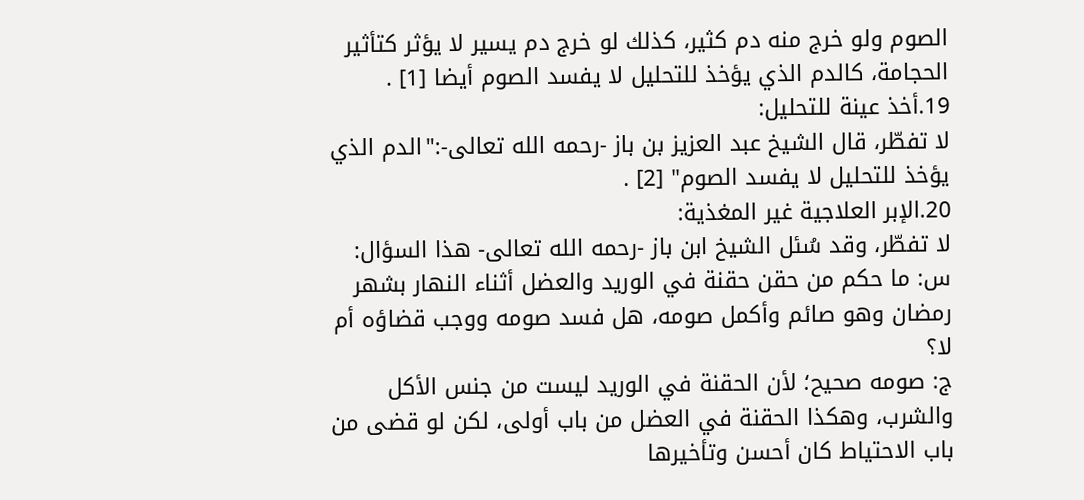الصوم ولو خرج منه دم كثير، كذلك لو خرج دم يسير لا يؤثر كتأثير الحجامة، كالدم الذي يؤخذ للتحليل لا يفسد الصوم أيضا [1] .
19.أخذ عينة للتحليل:
لا تفطّر، قال الشيخ عبد العزيز بن باز -رحمه الله تعالى-:"الدم الذي يؤخذ للتحليل لا يفسد الصوم" [2] .
20.الإبر العلاجية غير المغذية:
لا تفطّر، وقد سُئل الشيخ ابن باز -رحمه الله تعالى- هذا السؤال:
س: ما حكم من حقن حقنة في الوريد والعضل أثناء النهار بشهر رمضان وهو صائم وأكمل صومه، هل فسد صومه ووجب قضاؤه أم لا؟
ج: صومه صحيح؛ لأن الحقنة في الوريد ليست من جنس الأكل والشرب، وهكذا الحقنة في العضل من باب أولى، لكن لو قضى من باب الاحتياط كان أحسن وتأخيرها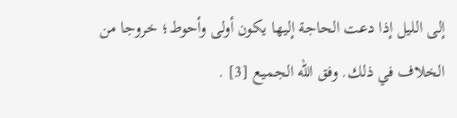إلى الليل إذا دعت الحاجة إليها يكون أولى وأحوط؛ خروجا من الخلاف في ذلك. وفق الله الجميع [3] .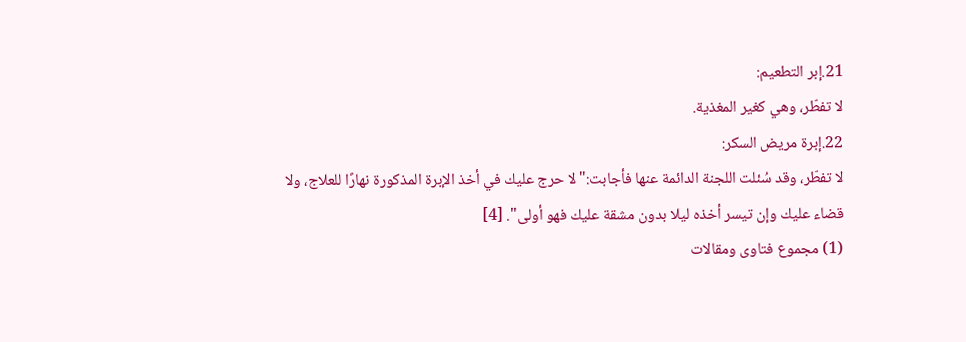21.إبر التطعيم:
لا تفطّر، وهي كغير المغذية.
22.إبرة مريض السكر:
لا تفطّر، وقد سُئلت اللجنة الدائمة عنها فأجابت:"لا حرج عليك في أخذ الإبرة المذكورة نهارًا للعلاج، ولا قضاء عليك وإن تيسر أخذه ليلا بدون مشقة عليك فهو أولى". [4]
(1) مجموع فتاوى ومقالات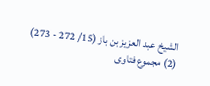الشيخ عبد العزيز بن باز (15/ 272 - 273)
(2) مجموع فتاوى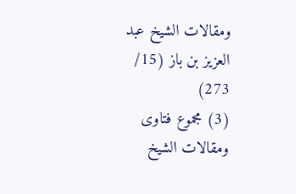ومقالات الشيخ عبد العزيز بن باز (15/ 273)
(3) مجموع فتاوى ومقالات الشيخ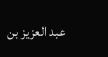عبد العزيز بن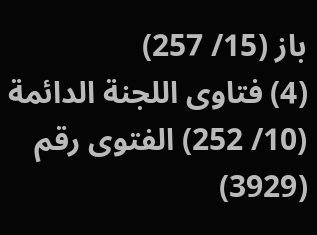باز (15/ 257)
(4) فتاوى اللجنة الدائمة (10/ 252) الفتوى رقم (3929)